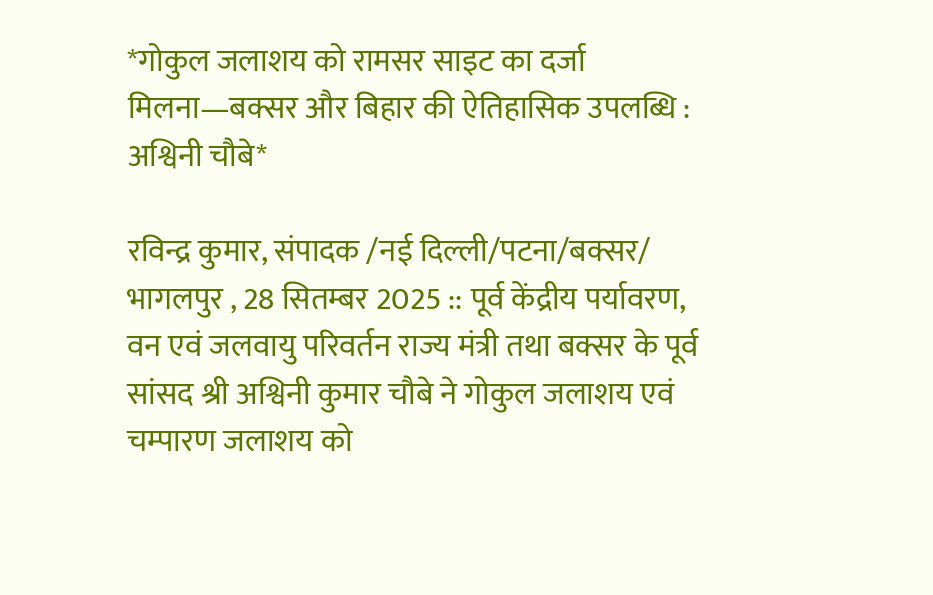*गोकुल जलाशय को रामसर साइट का दर्जा मिलना—बक्सर और बिहार की ऐतिहासिक उपलब्धि : अश्विनी चौबे*

रविन्द्र कुमार, संपादक /नई दिल्ली/पटना/बक्सर/ भागलपुर , 28 सितम्बर 2025 :: पूर्व केंद्रीय पर्यावरण, वन एवं जलवायु परिवर्तन राज्य मंत्री तथा बक्सर के पूर्व सांसद श्री अश्विनी कुमार चौबे ने गोकुल जलाशय एवं चम्पारण जलाशय को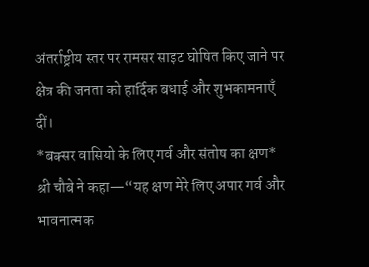अंतर्राष्ट्रीय स्तर पर रामसर साइट घोषित किए जाने पर क्षेत्र की जनता को हार्दिक बधाई और शुभकामनाएँ दीं।
*बक्सर वासियो के लिए गर्व और संतोष का क्षण*
श्री चौबे ने कहा—“यह क्षण मेरे लिए अपार गर्व और भावनात्मक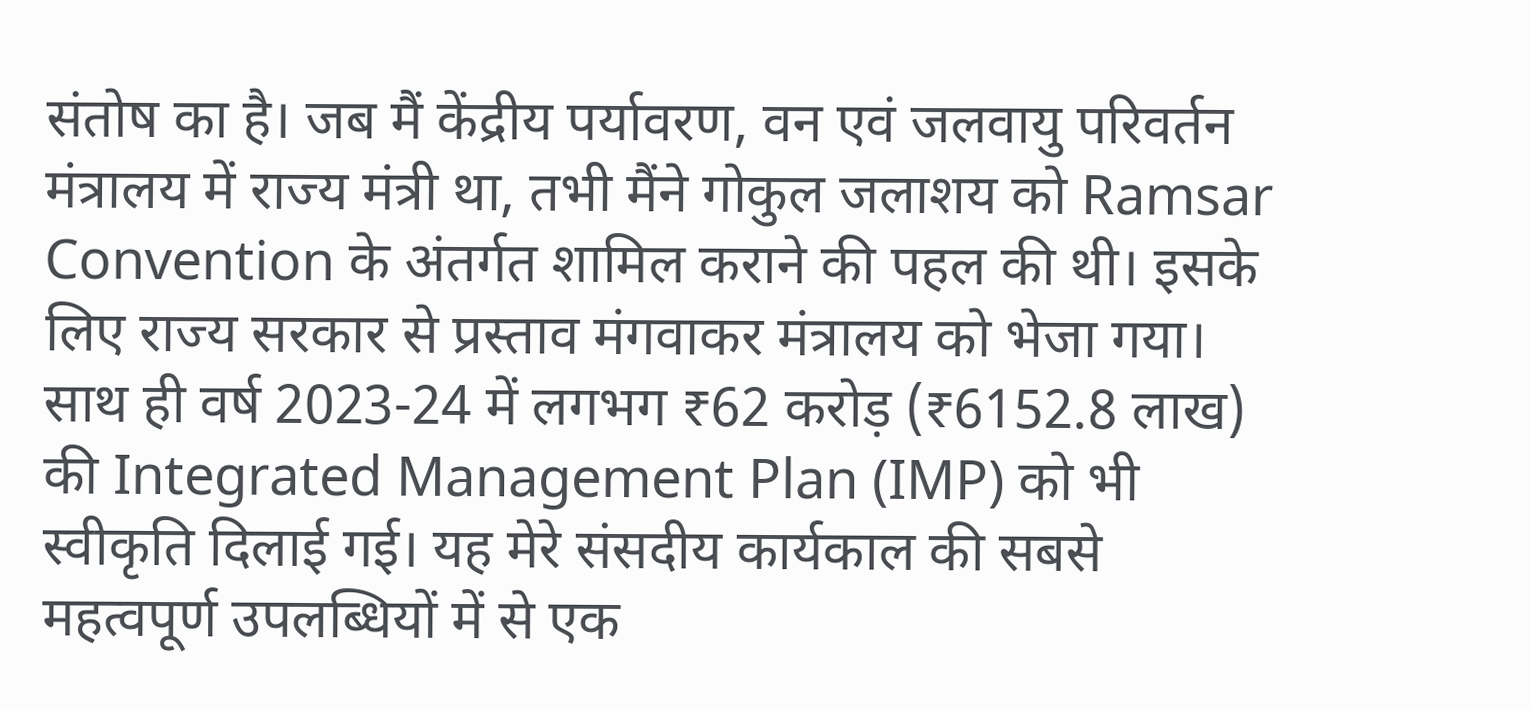संतोष का है। जब मैं केंद्रीय पर्यावरण, वन एवं जलवायु परिवर्तन मंत्रालय में राज्य मंत्री था, तभी मैंने गोकुल जलाशय को Ramsar Convention के अंतर्गत शामिल कराने की पहल की थी। इसके लिए राज्य सरकार से प्रस्ताव मंगवाकर मंत्रालय को भेजा गया। साथ ही वर्ष 2023-24 में लगभग ₹62 करोड़ (₹6152.8 लाख) की Integrated Management Plan (IMP) को भी स्वीकृति दिलाई गई। यह मेरे संसदीय कार्यकाल की सबसे महत्वपूर्ण उपलब्धियों में से एक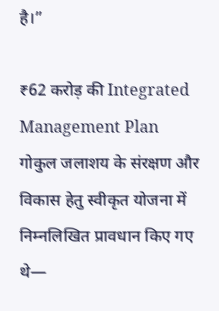है।”

₹62 करोड़ की Integrated Management Plan
गोकुल जलाशय के संरक्षण और विकास हेतु स्वीकृत योजना में निम्नलिखित प्रावधान किए गए थे—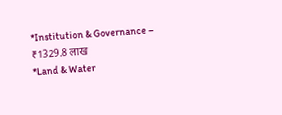*Institution & Governance – ₹1329.8 लाख
*Land & Water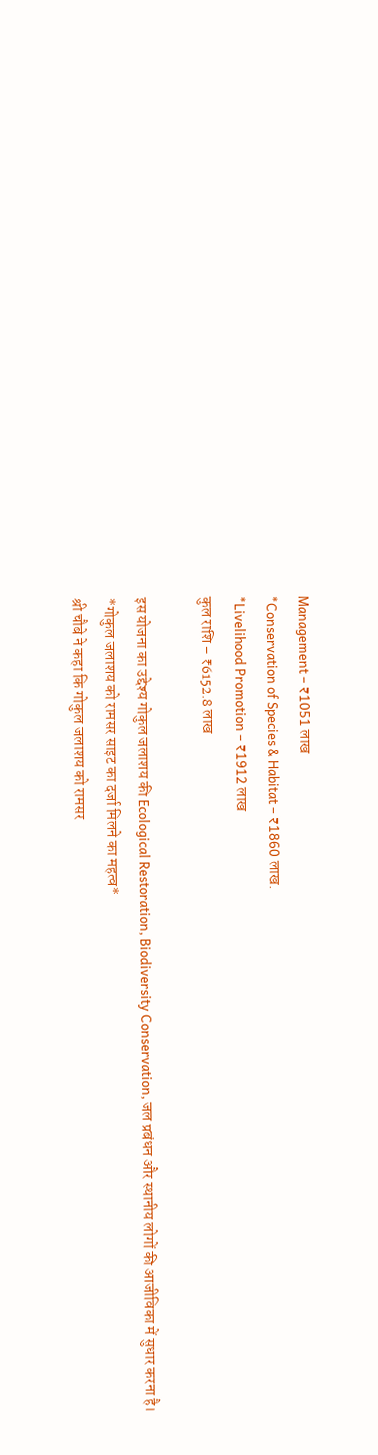Management – ₹1051 लाख
*Conservation of Species & Habitat – ₹1860 लाख.
*Livelihood Promotion – ₹1912 लाख
कुल राशि – ₹6152.8 लाख

इस योजना का उद्देश्य गोकुल जलाशय की Ecological Restoration, Biodiversity Conservation, जल प्रबंधन और स्थानीय लोगों की आजीविका में सुधार करना है।
*गोकुल जलाशय को रामसर साइट का दर्जा मिलने का महत्व*
श्री चौबे ने कहा कि गोकुल जलाशय को रामसर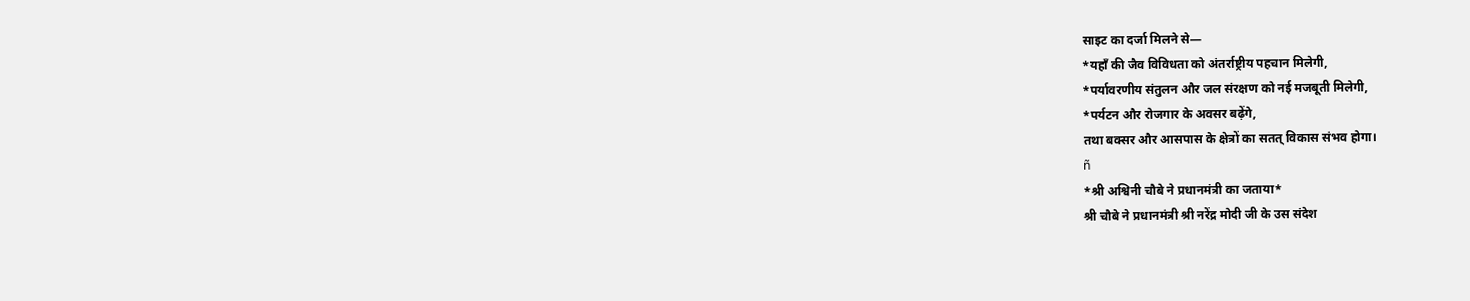साइट का दर्जा मिलने से—
*यहाँ की जैव विविधता को अंतर्राष्ट्रीय पहचान मिलेगी,
*पर्यावरणीय संतुलन और जल संरक्षण को नई मजबूती मिलेगी,
*पर्यटन और रोजगार के अवसर बढ़ेंगे,
तथा बक्सर और आसपास के क्षेत्रों का सतत् विकास संभव होगा।
ñ
*श्री अश्विनी चौबे ने प्रधानमंत्री का जताया*
श्री चौबे ने प्रधानमंत्री श्री नरेंद्र मोदी जी के उस संदेश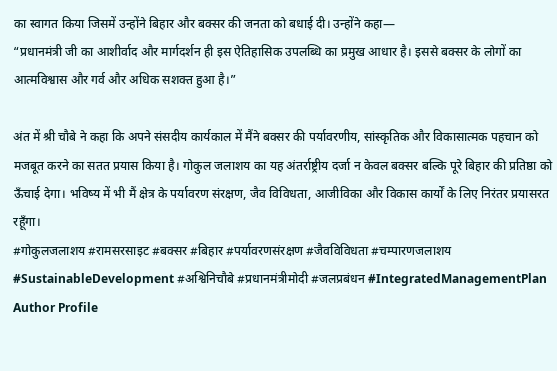का स्वागत किया जिसमें उन्होंने बिहार और बक्सर की जनता को बधाई दी। उन्होंने कहा—
“प्रधानमंत्री जी का आशीर्वाद और मार्गदर्शन ही इस ऐतिहासिक उपलब्धि का प्रमुख आधार है। इससे बक्सर के लोगों का आत्मविश्वास और गर्व और अधिक सशक्त हुआ है।”

अंत में श्री चौबे ने कहा कि अपने संसदीय कार्यकाल में मैंने बक्सर की पर्यावरणीय, सांस्कृतिक और विकासात्मक पहचान को मजबूत करने का सतत प्रयास किया है। गोकुल जलाशय का यह अंतर्राष्ट्रीय दर्जा न केवल बक्सर बल्कि पूरे बिहार की प्रतिष्ठा को ऊँचाई देगा। भविष्य में भी मैं क्षेत्र के पर्यावरण संरक्षण, जैव विविधता, आजीविका और विकास कार्यों के लिए निरंतर प्रयासरत रहूँगा।
#गोकुलजलाशय #रामसरसाइट #बक्सर #बिहार #पर्यावरणसंरक्षण #जैवविविधता #चम्पारणजलाशय #SustainableDevelopment #अश्विनिचौबे #प्रधानमंत्रीमोदी #जलप्रबंधन #IntegratedManagementPlan
Author Profile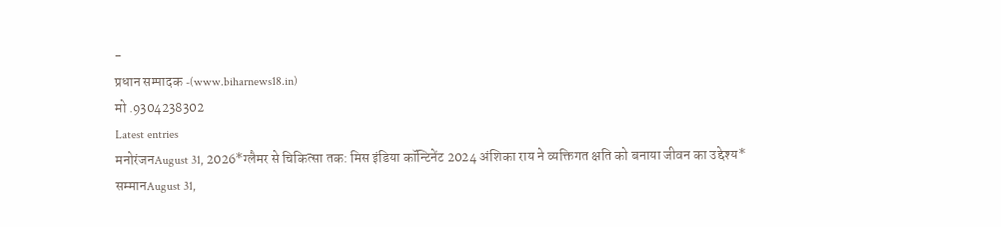-
प्रधान सम्पादक -(www.biharnews18.in)
मो .9304238302
Latest entries
मनोरंजनAugust 31, 2026*ग्लैमर से चिकित्सा तक: मिस इंडिया कॉन्टिनेंट 2024 अंशिका राय ने व्यक्तिगत क्षति को बनाया जीवन का उद्देश्य*
सम्मानAugust 31,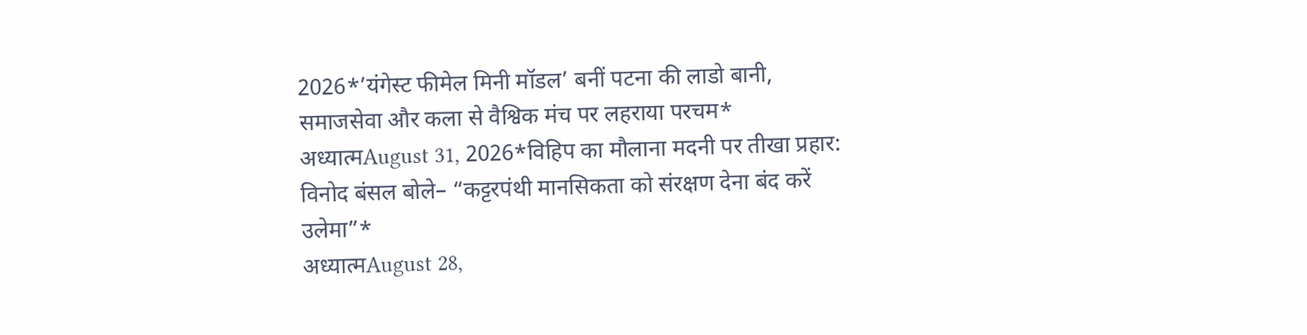2026*’यंगेस्ट फीमेल मिनी मॉडल’ बनीं पटना की लाडो बानी, समाजसेवा और कला से वैश्विक मंच पर लहराया परचम*
अध्यात्मAugust 31, 2026*विहिप का मौलाना मदनी पर तीखा प्रहार: विनोद बंसल बोले– “कट्टरपंथी मानसिकता को संरक्षण देना बंद करें उलेमा”*
अध्यात्मAugust 28,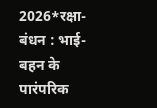2026*रक्षा-बंधन : भाई-बहन के पारंपरिक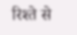रिश्ते से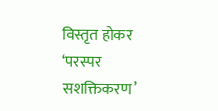विस्तृत होकर ‘परस्पर सशक्तिकरण’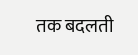तक बदलती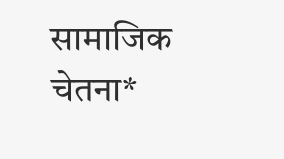सामाजिक चेतना*